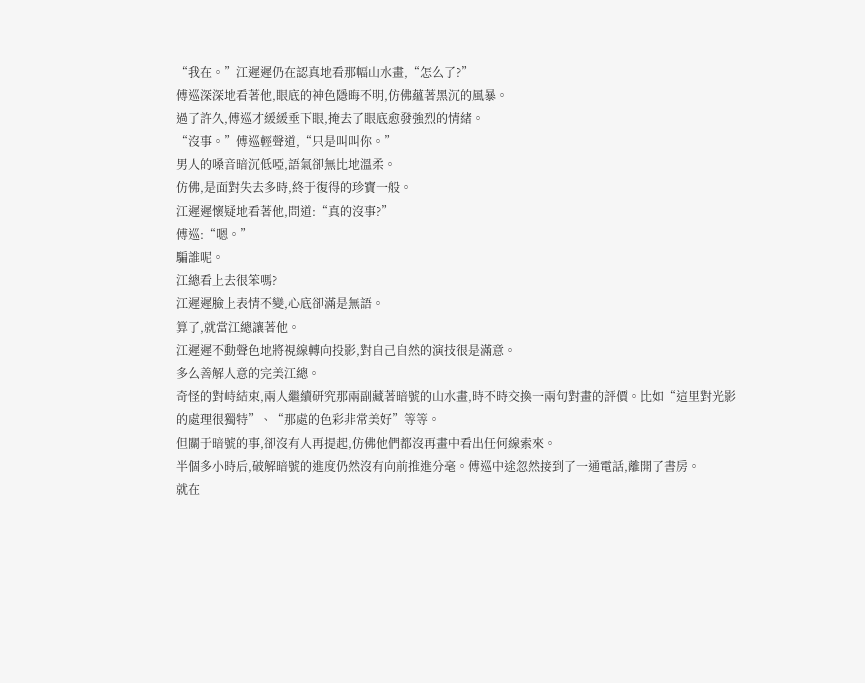“我在。”江遲遲仍在認真地看那幅山水畫,“怎么了?”
傅巡深深地看著他,眼底的神色隱晦不明,仿佛蘊著黑沉的風暴。
過了許久,傅巡才緩緩垂下眼,掩去了眼底愈發強烈的情緒。
“沒事。”傅巡輕聲道,“只是叫叫你。”
男人的嗓音暗沉低啞,語氣卻無比地溫柔。
仿佛,是面對失去多時,終于復得的珍寶一般。
江遲遲懷疑地看著他,問道:“真的沒事?”
傅巡:“嗯。”
騙誰呢。
江總看上去很笨嗎?
江遲遲臉上表情不變,心底卻滿是無語。
算了,就當江總讓著他。
江遲遲不動聲色地將視線轉向投影,對自己自然的演技很是滿意。
多么善解人意的完美江總。
奇怪的對峙結束,兩人繼續研究那兩副藏著暗號的山水畫,時不時交換一兩句對畫的評價。比如“這里對光影的處理很獨特”、“那處的色彩非常美好”等等。
但關于暗號的事,卻沒有人再提起,仿佛他們都沒再畫中看出任何線索來。
半個多小時后,破解暗號的進度仍然沒有向前推進分毫。傅巡中途忽然接到了一通電話,離開了書房。
就在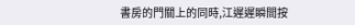書房的門關上的同時,江遲遲瞬間按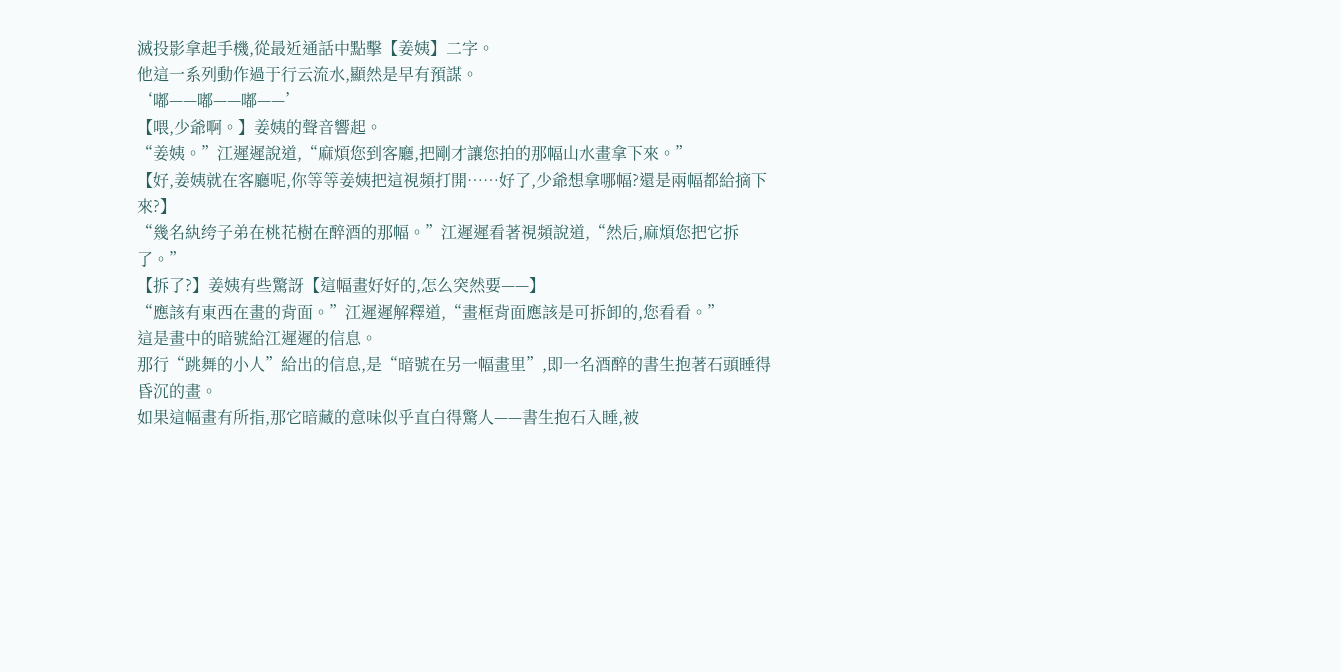滅投影拿起手機,從最近通話中點擊【姜姨】二字。
他這一系列動作過于行云流水,顯然是早有預謀。
‘嘟——嘟——嘟——’
【喂,少爺啊。】姜姨的聲音響起。
“姜姨。”江遲遲說道,“麻煩您到客廳,把剛才讓您拍的那幅山水畫拿下來。”
【好,姜姨就在客廳呢,你等等姜姨把這視頻打開……好了,少爺想拿哪幅?還是兩幅都給摘下來?】
“幾名紈绔子弟在桃花樹在醉酒的那幅。”江遲遲看著視頻說道,“然后,麻煩您把它拆了。”
【拆了?】姜姨有些驚訝【這幅畫好好的,怎么突然要——】
“應該有東西在畫的背面。”江遲遲解釋道,“畫框背面應該是可拆卸的,您看看。”
這是畫中的暗號給江遲遲的信息。
那行“跳舞的小人”給出的信息,是“暗號在另一幅畫里”,即一名酒醉的書生抱著石頭睡得昏沉的畫。
如果這幅畫有所指,那它暗藏的意味似乎直白得驚人——書生抱石入睡,被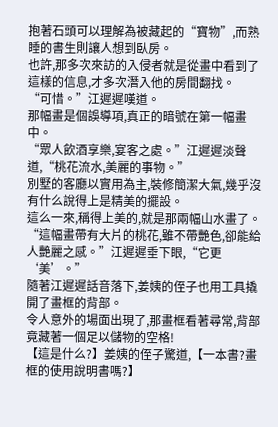抱著石頭可以理解為被藏起的“寶物”,而熟睡的書生則讓人想到臥房。
也許,那多次來訪的入侵者就是從畫中看到了這樣的信息,才多次潛入他的房間翻找。
“可惜。”江遲遲嘆道。
那幅畫是個誤導項,真正的暗號在第一幅畫中。
“眾人飲酒享樂,宴客之處。”江遲遲淡聲道,“桃花流水,美麗的事物。”
別墅的客廳以實用為主,裝修簡潔大氣,幾乎沒有什么說得上是精美的擺設。
這么一來,稱得上美的,就是那兩幅山水畫了。
“這幅畫帶有大片的桃花,雖不帶艷色,卻能給人艷麗之感。”江遲遲垂下眼,“它更‘美’。”
隨著江遲遲話音落下,姜姨的侄子也用工具撬開了畫框的背部。
令人意外的場面出現了,那畫框看著尋常,背部竟藏著一個足以儲物的空格!
【這是什么?】姜姨的侄子驚道,【一本書?畫框的使用說明書嗎?】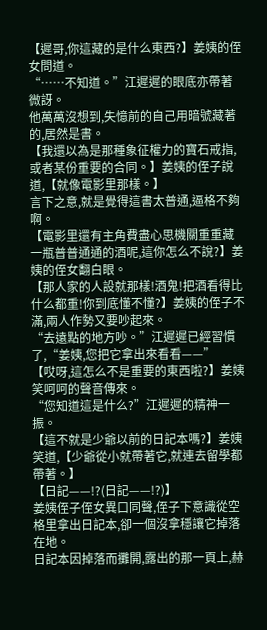【遲哥,你這藏的是什么東西?】姜姨的侄女問道。
“……不知道。”江遲遲的眼底亦帶著微訝。
他萬萬沒想到,失憶前的自己用暗號藏著的,居然是書。
【我還以為是那種象征權力的寶石戒指,或者某份重要的合同。】姜姨的侄子說道,【就像電影里那樣。】
言下之意,就是覺得這書太普通,逼格不夠啊。
【電影里還有主角費盡心思機關重重藏一瓶普普通通的酒呢,這你怎么不說?】姜姨的侄女翻白眼。
【那人家的人設就那樣!酒鬼!把酒看得比什么都重!你到底懂不懂?】姜姨的侄子不滿,兩人作勢又要吵起來。
“去遠點的地方吵。”江遲遲已經習慣了,“姜姨,您把它拿出來看看——”
【哎呀,這怎么不是重要的東西啦?】姜姨笑呵呵的聲音傳來。
“您知道這是什么?”江遲遲的精神一振。
【這不就是少爺以前的日記本嗎?】姜姨笑道,【少爺從小就帶著它,就連去留學都帶著。】
【日記——!?(日記——!?)】
姜姨侄子侄女異口同聲,侄子下意識從空格里拿出日記本,卻一個沒拿穩讓它掉落在地。
日記本因掉落而攤開,露出的那一頁上,赫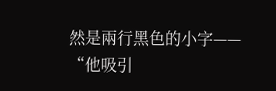然是兩行黑色的小字——
“他吸引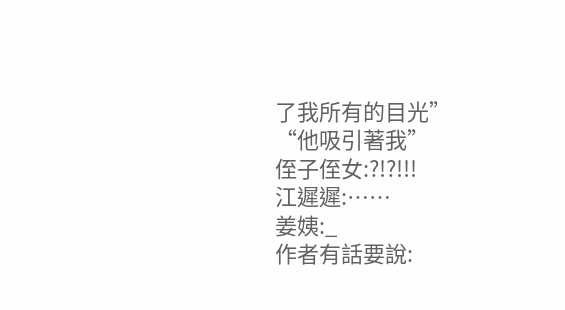了我所有的目光”
“他吸引著我”
侄子侄女:?!?!!!
江遲遲:……
姜姨:_
作者有話要說: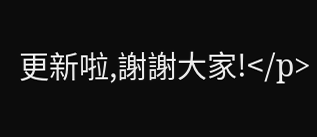更新啦,謝謝大家!</p>